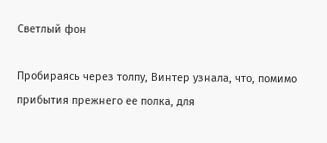Светлый фон

Пробираясь через толпу, Винтер узнала, что, помимо прибытия прежнего ее полка, для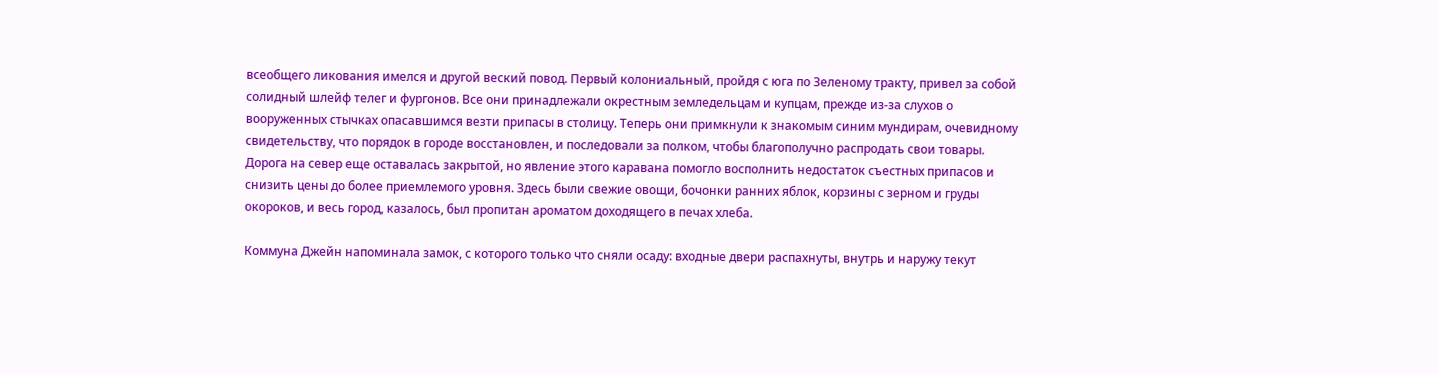всеобщего ликования имелся и другой веский повод. Первый колониальный, пройдя с юга по Зеленому тракту, привел за собой солидный шлейф телег и фургонов. Все они принадлежали окрестным земледельцам и купцам, прежде из-за слухов о вооруженных стычках опасавшимся везти припасы в столицу. Теперь они примкнули к знакомым синим мундирам, очевидному свидетельству, что порядок в городе восстановлен, и последовали за полком, чтобы благополучно распродать свои товары. Дорога на север еще оставалась закрытой, но явление этого каравана помогло восполнить недостаток съестных припасов и снизить цены до более приемлемого уровня. Здесь были свежие овощи, бочонки ранних яблок, корзины с зерном и груды окороков, и весь город, казалось, был пропитан ароматом доходящего в печах хлеба.

Коммуна Джейн напоминала замок, с которого только что сняли осаду: входные двери распахнуты, внутрь и наружу текут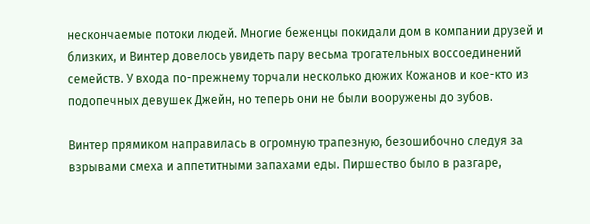нескончаемые потоки людей. Многие беженцы покидали дом в компании друзей и близких, и Винтер довелось увидеть пару весьма трогательных воссоединений семейств. У входа по-прежнему торчали несколько дюжих Кожанов и кое-кто из подопечных девушек Джейн, но теперь они не были вооружены до зубов.

Винтер прямиком направилась в огромную трапезную, безошибочно следуя за взрывами смеха и аппетитными запахами еды. Пиршество было в разгаре,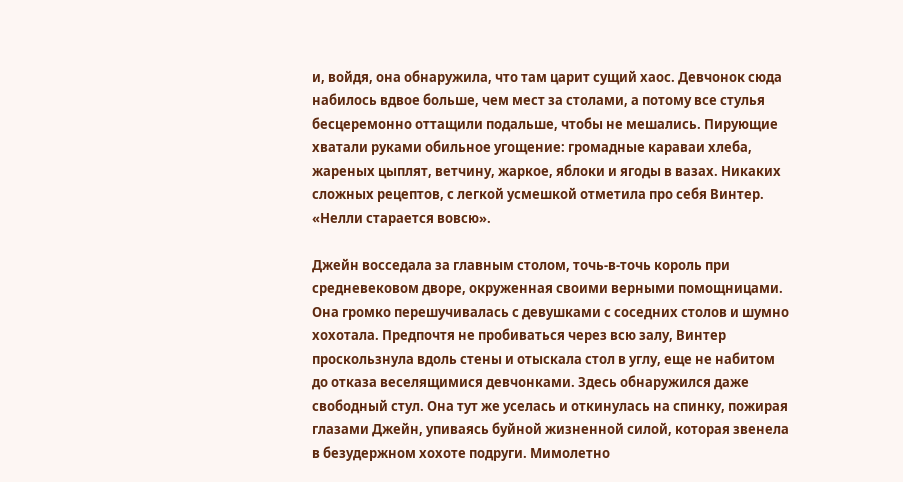и, войдя, она обнаружила, что там царит сущий хаос. Девчонок сюда набилось вдвое больше, чем мест за столами, а потому все стулья бесцеремонно оттащили подальше, чтобы не мешались. Пирующие хватали руками обильное угощение: громадные караваи хлеба, жареных цыплят, ветчину, жаркое, яблоки и ягоды в вазах. Никаких сложных рецептов, с легкой усмешкой отметила про себя Винтер. «Нелли старается вовсю».

Джейн восседала за главным столом, точь-в-точь король при средневековом дворе, окруженная своими верными помощницами. Она громко перешучивалась с девушками с соседних столов и шумно хохотала. Предпочтя не пробиваться через всю залу, Винтер проскользнула вдоль стены и отыскала стол в углу, еще не набитом до отказа веселящимися девчонками. Здесь обнаружился даже свободный стул. Она тут же уселась и откинулась на спинку, пожирая глазами Джейн, упиваясь буйной жизненной силой, которая звенела в безудержном хохоте подруги. Мимолетно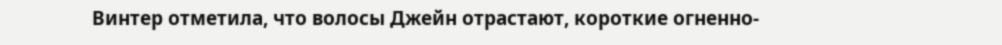Винтер отметила, что волосы Джейн отрастают, короткие огненно-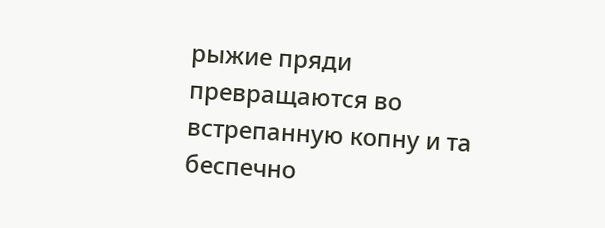рыжие пряди превращаются во встрепанную копну и та беспечно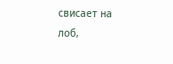свисает на лоб,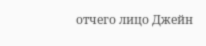отчего лицо Джейн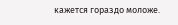кажется гораздо моложе.